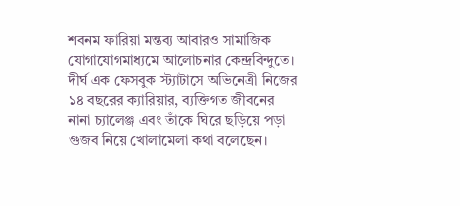শবনম ফারিয়া মন্তব্য আবারও সামাজিক যোগাযোগমাধ্যমে আলোচনার কেন্দ্রবিন্দুতে। দীর্ঘ এক ফেসবুক স্ট্যাটাসে অভিনেত্রী নিজের ১৪ বছরের ক্যারিয়ার, ব্যক্তিগত জীবনের নানা চ্যালেঞ্জ এবং তাঁকে ঘিরে ছড়িয়ে পড়া গুজব নিয়ে খোলামেলা কথা বলেছেন।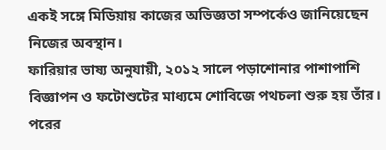একই সঙ্গে মিডিয়ায় কাজের অভিজ্ঞতা সম্পর্কেও জানিয়েছেন নিজের অবস্থান।
ফারিয়ার ভাষ্য অনুযায়ী, ২০১২ সালে পড়াশোনার পাশাপাশি বিজ্ঞাপন ও ফটোশুটের মাধ্যমে শোবিজে পথচলা শুরু হয় তাঁর। পরের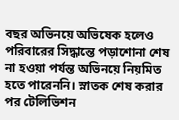বছর অভিনয়ে অভিষেক হলেও পরিবারের সিদ্ধান্তে পড়াশোনা শেষ না হওয়া পর্যন্ত অভিনয়ে নিয়মিত হতে পারেননি। স্নাতক শেষ করার পর টেলিভিশন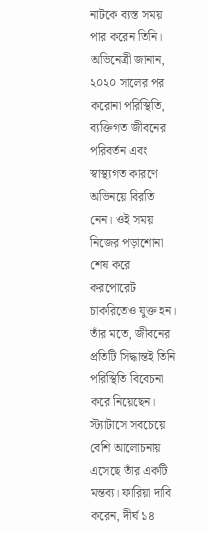নাটকে ব্যস্ত সময় পার করেন তিনি।
অভিনেত্রী জানান, ২০২০ সালের পর করোনা পরিস্থিতি, ব্যক্তিগত জীবনের পরিবর্তন এবং স্বাস্থ্যগত কারণে অভিনয়ে বিরতি নেন। ওই সময় নিজের পড়াশোনা শেষ করে করপোরেট চাকরিতেও যুক্ত হন। তাঁর মতে, জীবনের প্রতিটি সিদ্ধান্তই তিনি পরিস্থিতি বিবেচনা করে নিয়েছেন।
স্ট্যাটাসে সবচেয়ে বেশি আলোচনায় এসেছে তাঁর একটি মন্তব্য। ফারিয়া দাবি করেন, দীর্ঘ ১৪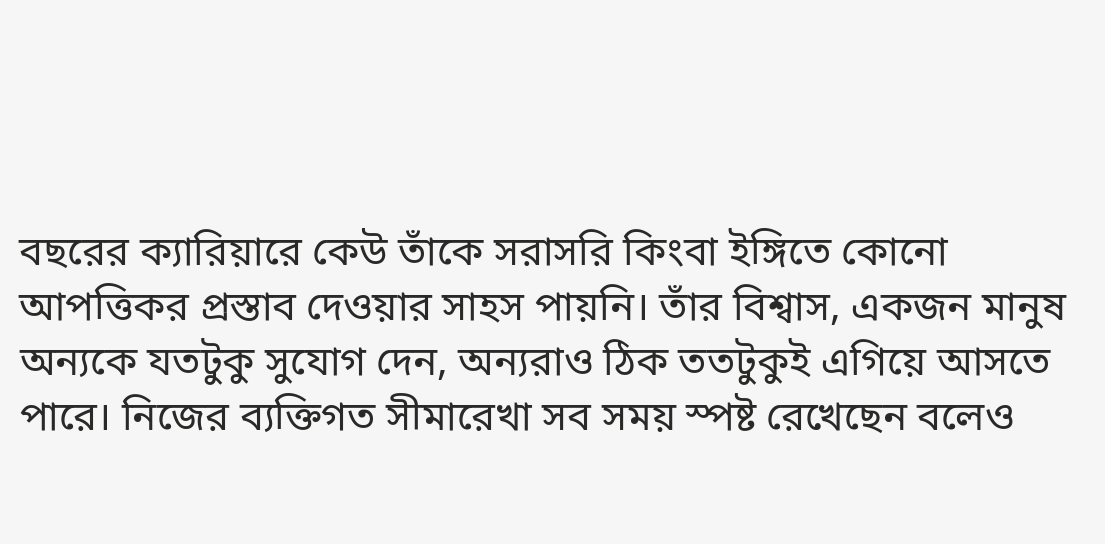বছরের ক্যারিয়ারে কেউ তাঁকে সরাসরি কিংবা ইঙ্গিতে কোনো আপত্তিকর প্রস্তাব দেওয়ার সাহস পায়নি। তাঁর বিশ্বাস, একজন মানুষ অন্যকে যতটুকু সুযোগ দেন, অন্যরাও ঠিক ততটুকুই এগিয়ে আসতে পারে। নিজের ব্যক্তিগত সীমারেখা সব সময় স্পষ্ট রেখেছেন বলেও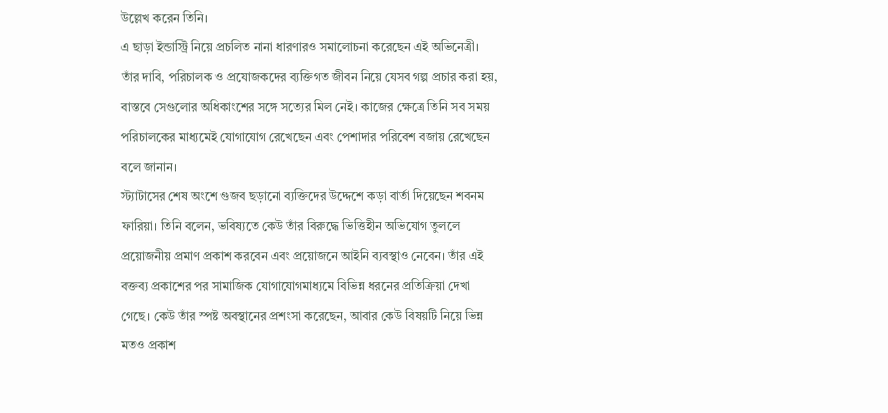উল্লেখ করেন তিনি।
এ ছাড়া ইন্ডাস্ট্রি নিয়ে প্রচলিত নানা ধারণারও সমালোচনা করেছেন এই অভিনেত্রী। তাঁর দাবি, পরিচালক ও প্রযোজকদের ব্যক্তিগত জীবন নিয়ে যেসব গল্প প্রচার করা হয়, বাস্তবে সেগুলোর অধিকাংশের সঙ্গে সত্যের মিল নেই। কাজের ক্ষেত্রে তিনি সব সময় পরিচালকের মাধ্যমেই যোগাযোগ রেখেছেন এবং পেশাদার পরিবেশ বজায় রেখেছেন বলে জানান।
স্ট্যাটাসের শেষ অংশে গুজব ছড়ানো ব্যক্তিদের উদ্দেশে কড়া বার্তা দিয়েছেন শবনম ফারিয়া। তিনি বলেন, ভবিষ্যতে কেউ তাঁর বিরুদ্ধে ভিত্তিহীন অভিযোগ তুললে প্রয়োজনীয় প্রমাণ প্রকাশ করবেন এবং প্রয়োজনে আইনি ব্যবস্থাও নেবেন। তাঁর এই বক্তব্য প্রকাশের পর সামাজিক যোগাযোগমাধ্যমে বিভিন্ন ধরনের প্রতিক্রিয়া দেখা গেছে। কেউ তাঁর স্পষ্ট অবস্থানের প্রশংসা করেছেন, আবার কেউ বিষয়টি নিয়ে ভিন্ন মতও প্রকাশ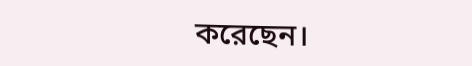করেছেন।